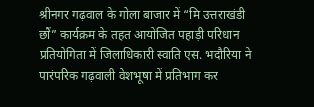श्रीनगर गढ़वाल के गोला बाजार में “मि उत्तराखंडी छौं” कार्यक्रम के तहत आयोजित पहाड़ी परिधान प्रतियोगिता में जिलाधिकारी स्वाति एस. भदौरिया ने पारंपरिक गढ़वाली वेशभूषा में प्रतिभाग कर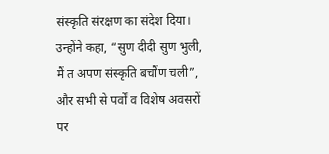संस्कृति संरक्षण का संदेश दिया। उन्होंने कहा, “सुण दीदी सुण भुली, मैं त अपण संस्कृति बचौंण चली”, और सभी से पर्वों व विशेष अवसरों पर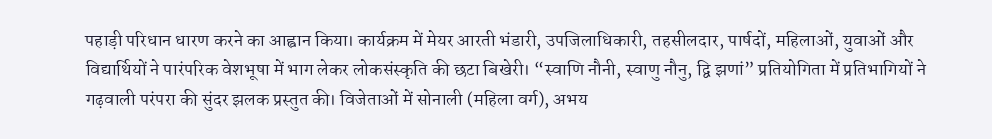पहाड़ी परिधान धारण करने का आह्वान किया। कार्यक्रम में मेयर आरती भंडारी, उपजिलाधिकारी, तहसीलदार, पार्षदों, महिलाओं, युवाओं और विद्यार्थियों ने पारंपरिक वेशभूषा में भाग लेकर लोकसंस्कृति की छटा बिखेरी। “स्वाणि नौनी, स्वाणु नौनु, द्वि झणां” प्रतियोगिता में प्रतिभागियों ने गढ़वाली परंपरा की सुंदर झलक प्रस्तुत की। विजेताओं में सोनाली (महिला वर्ग), अभय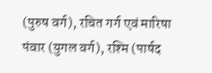(पुरुष वर्ग), रचित गर्ग एवं मारिषा पंवार (युगल वर्ग), रश्मि (पार्षद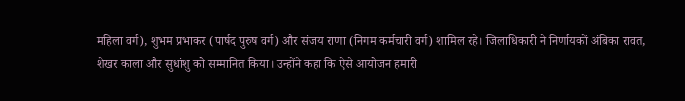महिला वर्ग), शुभम प्रभाकर (पार्षद पुरुष वर्ग) और संजय राणा (निगम कर्मचारी वर्ग) शामिल रहे। जिलाधिकारी ने निर्णायकों अंबिका रावत, शेखर काला और सुधांशु को सम्मानित किया। उन्होंने कहा कि ऐसे आयोजन हमारी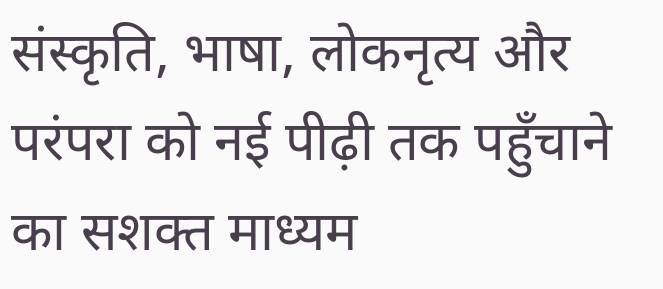संस्कृति, भाषा, लोकनृत्य और परंपरा को नई पीढ़ी तक पहुँचाने का सशक्त माध्यम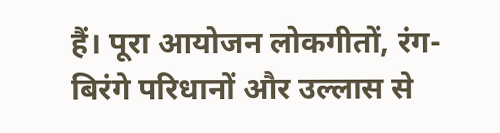हैं। पूरा आयोजन लोकगीतों, रंग-बिरंगे परिधानों और उल्लास से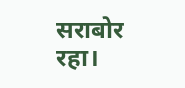सराबोर रहा।